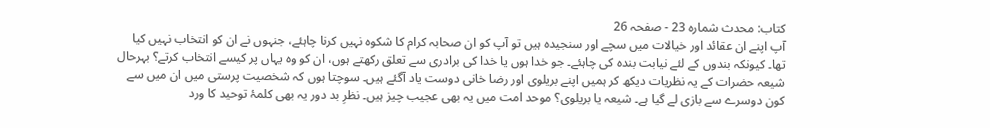کتاب: محدث شمارہ 23 - صفحہ 26
آپ اپنے ان عقائد اور خیالات میں سچے اور سنجیدہ ہیں تو آپ کو ان صحابہ کرام کا شکوہ نہیں کرنا چاہئے، جنہوں نے ان کو انتخاب نہیں کیا تھا۔ کیونکہ بندوں کے لئے نیابت بندہ کی چاہئے۔ جو خدا ہوں یا خدا کی برادری سے تعلق رکھتے ہوں، ان کو وہ یہاں پر کیسے انتخاب کرتے؟ بہرحال شیعہ حضرات کے یہ نظریات دیکھ کر ہمیں اپنے بریلوی اور رضا خانی دوست یاد آگئے ہیں۔ سوچتا ہوں کہ شخصیت پرستی میں ان میں سے کون دوسرے سے بازی لے گیا ہے۔ شیعہ یا بریلوی؟ موحد امت میں یہ بھی عجیب چیز ہیں۔ نظرِ بد دور یہ بھی کلمۂ توحید کا ورد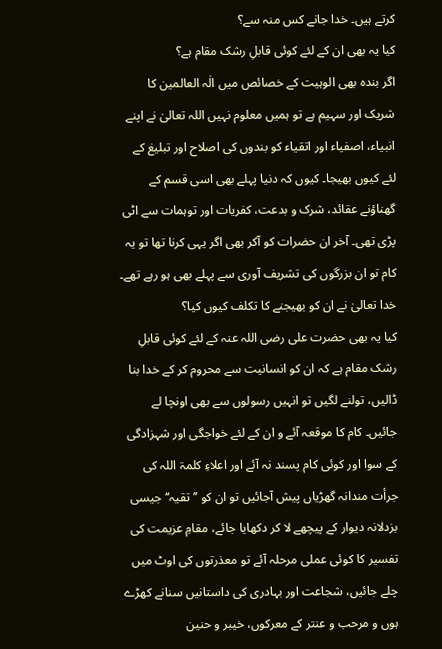کرتے ہیں۔ خدا جانے کس منہ سے؟
کیا یہ بھی ان کے لئے کوئی قابلِ رشک مقام ہے؟
اگر بندہ بھی الوہیت کے خصائص میں الٰہ العالمین کا شریک اور سہیم ہے تو ہمیں معلوم نہیں اللہ تعالیٰ نے اپنے انبیاء، اصفیاء اور اتقیاء کو بندوں کی اصلاح اور تبلیغ کے لئے کیوں بھیجا۔ کیوں کہ دنیا پہلے بھی اسی قسم کے گھناؤنے عقائد، شرک و بدعت، کفریات اور توہمات سے اٹی پڑی تھی۔ آخر ان حضرات کو آکر بھی اگر یہی کرنا تھا تو یہ کام تو ان بزرگوں کی تشریف آوری سے پہلے بھی ہو رہے تھے۔
خدا تعالیٰ نے ان کو بھیجنے کا تکلف کیوں کیا؟
کیا یہ بھی حضرت علی رضی اللہ عنہ کے لئے کوئی قابلِ رشک مقام ہے کہ ان کو انسانیت سے محروم کر کے خدا بنا ڈالیں، تولنے لگیں تو انہیں رسولوں سے بھی اونچا لے جائیں۔ کام کا موقعہ آئے و ان کے لئے خواجگی اور شہزادگی کے سوا اور کوئی کام پسند نہ آئے اور اعلاءِ کلمۃ اللہ کی جرأت مندانہ گھڑیاں پیش آجائیں تو ان کو ’’تقیہ‘‘ جیسی بزدلانہ دیوار کے پیچھے لا کر دکھایا جائے، مقامِ عزیمت کی تفسیر کا کوئی عملی مرحلہ آئے تو معذرتوں کی اوٹ میں چلے جائیں، شجاعت اور بہادری کی داستانیں سنانے کھڑے ہوں و مرحب و عنتر کے معرکوں، خیبر و حنین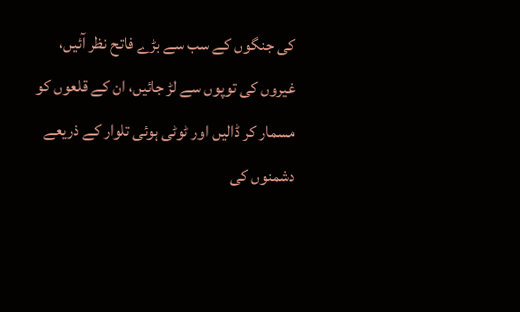کی جنگوں کے سب سے بڑے فاتح نظر آئیں، غیروں کی توپوں سے لڑ جائیں، ان کے قلعوں کو مسمار کر ڈالیں اور ٹوٹی ہوئی تلوار کے ذریعے دشمنوں کی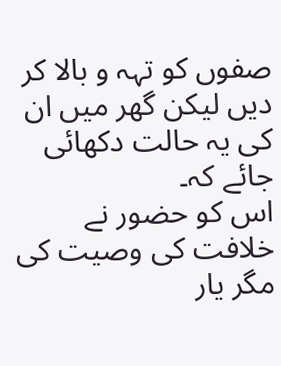صفوں کو تہہ و بالا کر دیں لیکن گھر میں ان کی یہ حالت دکھائی جائے کہ۔
اس کو حضور نے خلافت کی وصیت کی مگر یار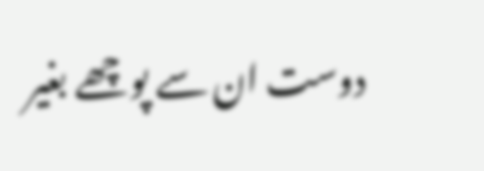دوست ان سے پوچھے بغیر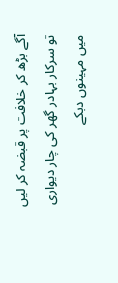آگے بڑھ کر خلافت پر قبضہ کر لیں تو سرکار بہادر گھر کی چار دیواری میں مہینوں دبکے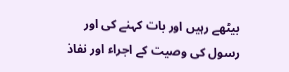بیٹھے رہیں اور بات کہنے کی اور رسول کی وصیت کے اجراء اور نفاذ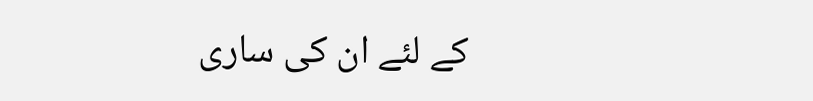کے لئے ان کی ساری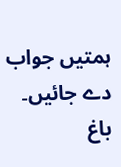ہمتیں جواب دے جائیں۔ باغ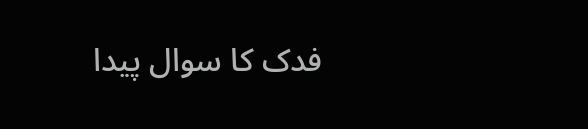فدک کا سوال پیدا